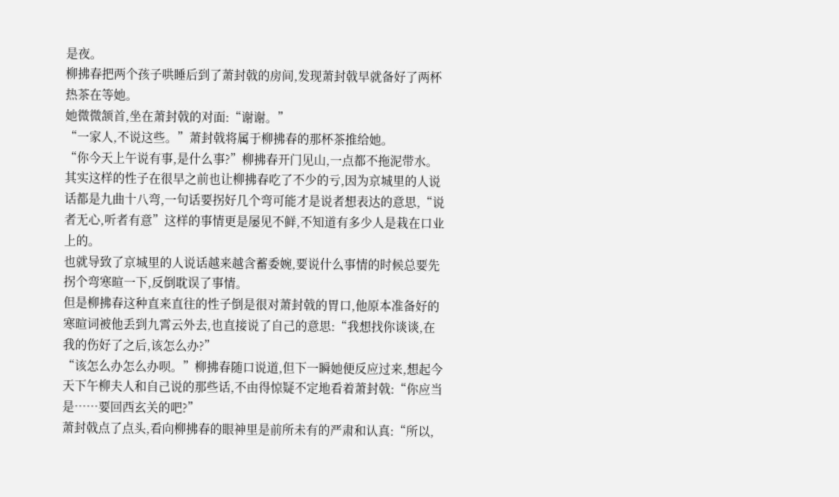是夜。
柳拂春把两个孩子哄睡后到了萧封戟的房间,发现萧封戟早就备好了两杯热茶在等她。
她微微颔首,坐在萧封戟的对面:“谢谢。”
“一家人,不说这些。”萧封戟将属于柳拂春的那杯茶推给她。
“你今天上午说有事,是什么事?”柳拂春开门见山,一点都不拖泥带水。
其实这样的性子在很早之前也让柳拂春吃了不少的亏,因为京城里的人说话都是九曲十八弯,一句话要拐好几个弯可能才是说者想表达的意思,“说者无心,听者有意”这样的事情更是屡见不鲜,不知道有多少人是栽在口业上的。
也就导致了京城里的人说话越来越含蓄委婉,要说什么事情的时候总要先拐个弯寒暄一下,反倒耽误了事情。
但是柳拂春这种直来直往的性子倒是很对萧封戟的胃口,他原本准备好的寒暄词被他丢到九霄云外去,也直接说了自己的意思:“我想找你谈谈,在我的伤好了之后,该怎么办?”
“该怎么办怎么办呗。”柳拂春随口说道,但下一瞬她便反应过来,想起今天下午柳夫人和自己说的那些话,不由得惊疑不定地看着萧封戟:“你应当是……要回西玄关的吧?”
萧封戟点了点头,看向柳拂春的眼神里是前所未有的严肃和认真:“所以,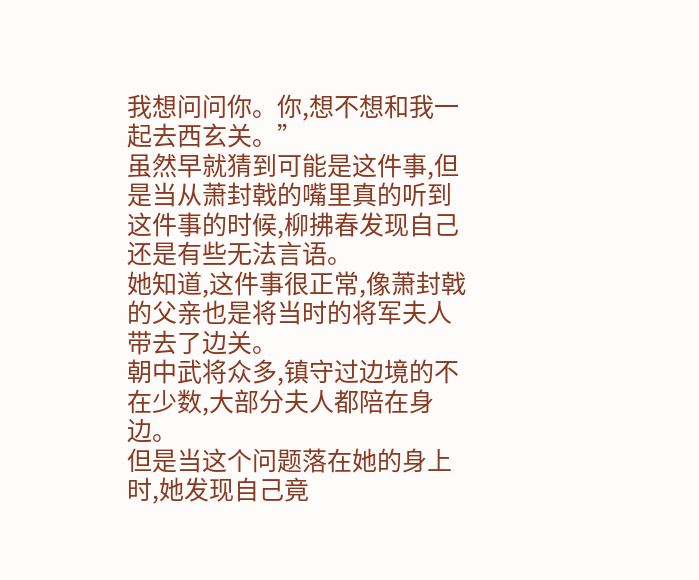我想问问你。你,想不想和我一起去西玄关。”
虽然早就猜到可能是这件事,但是当从萧封戟的嘴里真的听到这件事的时候,柳拂春发现自己还是有些无法言语。
她知道,这件事很正常,像萧封戟的父亲也是将当时的将军夫人带去了边关。
朝中武将众多,镇守过边境的不在少数,大部分夫人都陪在身边。
但是当这个问题落在她的身上时,她发现自己竟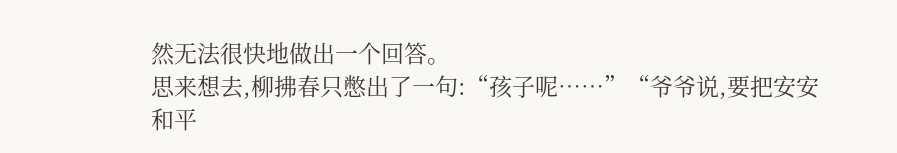然无法很快地做出一个回答。
思来想去,柳拂春只憋出了一句:“孩子呢……”“爷爷说,要把安安和平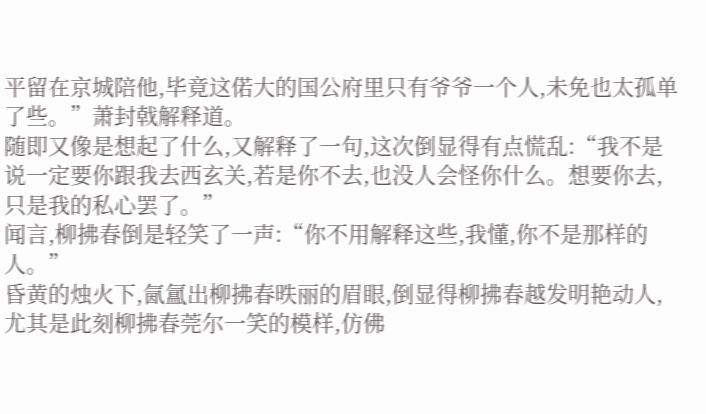平留在京城陪他,毕竟这偌大的国公府里只有爷爷一个人,未免也太孤单了些。”萧封戟解释道。
随即又像是想起了什么,又解释了一句,这次倒显得有点慌乱:“我不是说一定要你跟我去西玄关,若是你不去,也没人会怪你什么。想要你去,只是我的私心罢了。”
闻言,柳拂春倒是轻笑了一声:“你不用解释这些,我懂,你不是那样的人。”
昏黄的烛火下,氤氲出柳拂春昳丽的眉眼,倒显得柳拂春越发明艳动人,尤其是此刻柳拂春莞尔一笑的模样,仿佛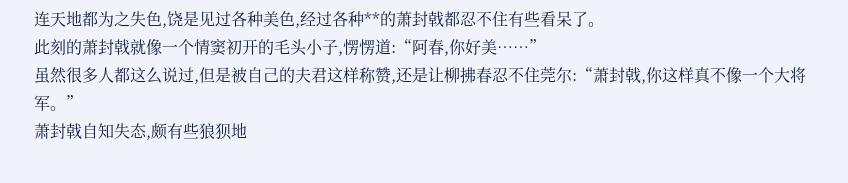连天地都为之失色,饶是见过各种美色,经过各种**的萧封戟都忍不住有些看呆了。
此刻的萧封戟就像一个情窦初开的毛头小子,愣愣道:“阿春,你好美……”
虽然很多人都这么说过,但是被自己的夫君这样称赞,还是让柳拂春忍不住莞尔:“萧封戟,你这样真不像一个大将军。”
萧封戟自知失态,颇有些狼狈地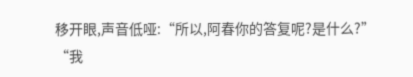移开眼,声音低哑:“所以,阿春你的答复呢?是什么?”
“我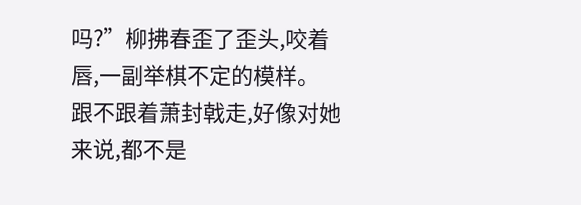吗?”柳拂春歪了歪头,咬着唇,一副举棋不定的模样。
跟不跟着萧封戟走,好像对她来说,都不是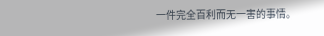一件完全百利而无一害的事情。